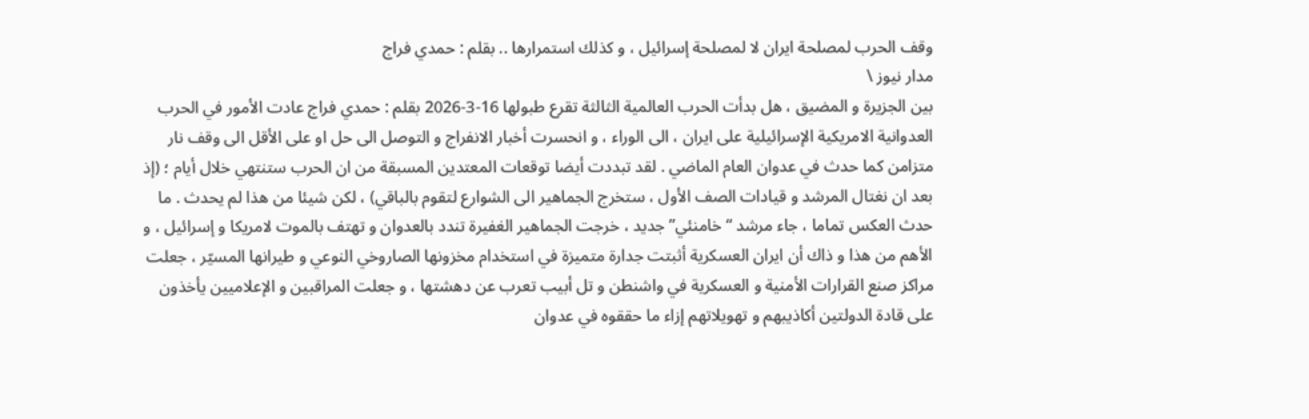وقف الحرب لمصلحة ايران لا لمصلحة إسرائيل ، و كذلك استمرارها .. بقلم : حمدي فراج
مدار نيوز \
بين الجزيرة و المضيق ، هل بدأت الحرب العالمية الثالثة تقرع طبولها 16-3-2026 بقلم : حمدي فراج عادت الأمور في الحرب العدوانية الامريكية الإسرائيلية على ايران ، الى الوراء ، و انحسرت أخبار الانفراج و التوصل الى حل او على الأقل الى وقف نار متزامن كما حدث في عدوان العام الماضي . لقد تبددت أيضا توقعات المعتدين المسبقة من ان الحرب ستنتهي خلال أيام ؛ (إذ بعد ان نغتال المرشد و قيادات الصف الأول ، ستخرج الجماهير الى الشوارع لتقوم بالباقي) ، لكن شيئا من هذا لم يحدث . ما حدث العكس تماما ، جاء مرشد “خامنئي” جديد ، خرجت الجماهير الغفيرة تندد بالعدوان و تهتف بالموت لامريكا و إسرائيل ، و الأهم من هذا و ذاك أن ايران العسكرية أثبتت جدارة متميزة في استخدام مخزونها الصاروخي النوعي و طيرانها المسيّر ، جعلت مراكز صنع القرارات الأمنية و العسكرية في واشنطن و تل أبيب تعرب عن دهشتها ، و جعلت المراقبين و الإعلاميين يأخذون على قادة الدولتين أكاذيبهم و تهويلاتهم إزاء ما حققوه في عدوان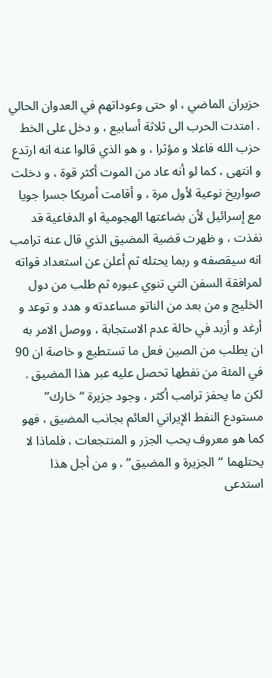حزيران الماضي ، او حتى وعوداتهم في العدوان الحالي . امتدت الحرب الى ثلاثة أسابيع ، و دخل على الخط حزب الله فاعلا و مؤثرا ، و هو الذي قالوا عنه انه ارتدع و انتهى ، كما لو أنه عاد من الموت أكثر قوة ، و دخلت صواريخ نوعية لأول مرة ، و أقامت أمريكا جسرا جويا مع إسرائيل لأن بضاعتها الهجومية او الدفاعية قد نفذت ، و ظهرت قضية المضيق الذي قال عنه ترامب انه سيقصفه و ربما يحتله ثم أعلن عن استعداد قواته لمرافقة السفن التي تنوي عبوره ثم طلب من دول الخليج و من بعد من الناتو مساعدته و هدد و توعد و أرغد و أزبد في حالة عدم الاستجابة ، ووصل الامر به ان يطلب من الصين فعل ما تستطيع و خاصة ان 90 في المئة من نفطها تحصل عليه عبر هذا المضيق . لكن ما يحفز ترامب أكثر ، وجود جزيرة “خارك” مستودع النفط الإيراني العائم بجانب المضيق ، فهو كما هو معروف يحب الجزر و المنتجعات ، فلماذا لا يحتلهما “الجزيرة و المضيق” ، و من أجل هذا استدعى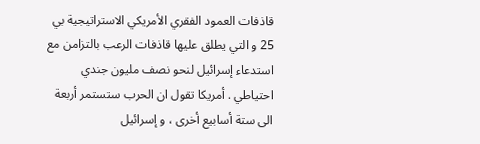قاذفات العمود الفقري الأمريكي الاستراتيجية بي 25 و التي يطلق عليها قاذفات الرعب بالتزامن مع استدعاء إسرائيل لنحو نصف مليون جندي احتياطي . أمريكا تقول ان الحرب ستستمر أربعة الى ستة أسابيع أخرى ، و إسرائيل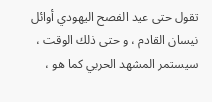تقول حتى عيد الفصح اليهودي أوائل نيسان القادم ، و حتى ذلك الوقت ، سيستمر المشهد الحربي كما هو ،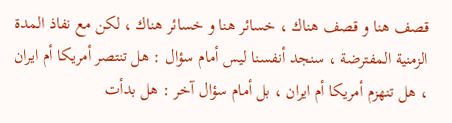قصف هنا و قصف هناك ، خسائر هنا و خسائر هناك ، لكن مع نفاذ المدة الزمنية المفترضة ، سنجد أنفسنا ليس أمام سؤال : هل تنتصر أمريكا أم ايران ، هل تنهزم أمريكا أم ايران ، بل أمام سؤال آخر : هل بدأت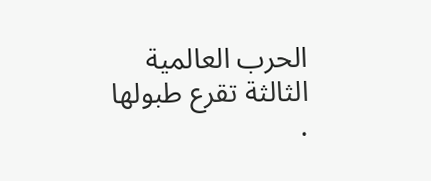الحرب العالمية الثالثة تقرع طبولها .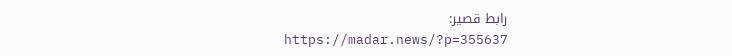رابط قصير:
https://madar.news/?p=355637